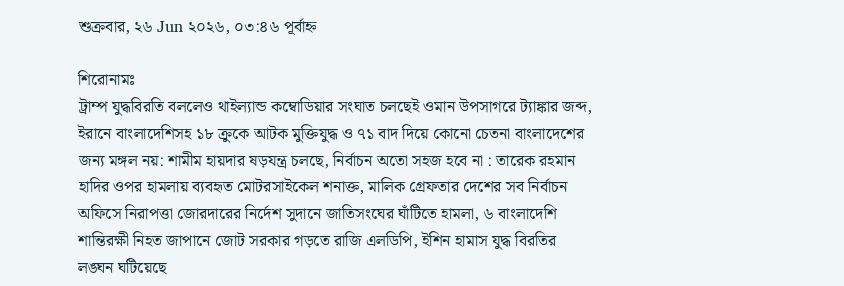শুক্রবার, ২৬ Jun ২০২৬, ০৩:৪৬ পূর্বাহ্ন

শিরোনামঃ
ট্রাম্প যুদ্ধবিরতি বললেও থাইল্যান্ড কম্বোডিয়ার সংঘাত চলছেই ওমান উপসাগরে ট্যাঙ্কার জব্দ, ইরানে বাংলাদেশিসহ ১৮ ক্রুকে আটক মুক্তিযুদ্ধ ও ৭১ বাদ দিয়ে কোনো চেতনা বাংলাদেশের জন্য মঙ্গল নয়: শামীম হায়দার ষড়যন্ত্র চলছে, নির্বাচন অতো সহজ হবে না : তারেক রহমান হাদির ওপর হামলায় ব্যবহৃত মোটরসাইকেল শনাক্ত, মালিক গ্রেফতার দেশের সব নির্বাচন অফিসে নিরাপত্তা জোরদারের নির্দেশ সুদানে জাতিসংঘের ঘাঁটিতে হামলা, ৬ বাংলাদেশি শান্তিরক্ষী নিহত জাপানে জোট সরকার গড়তে রাজি এলডিপি, ইশিন হামাস যুদ্ধ বিরতির লঙ্ঘন ঘটিয়েছে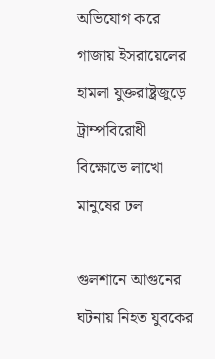অভিযোগ করে গাজায় ইসরায়েলের হামলা যুক্তরাষ্ট্রজুড়ে ট্রাম্পবিরোধী বিক্ষোভে লাখো মানুষের ঢল

গুলশানে আগুনের ঘটনায় নিহত যুবকের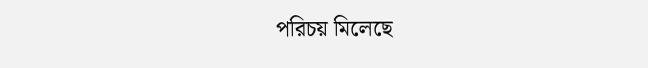পরিচয় মিলেছে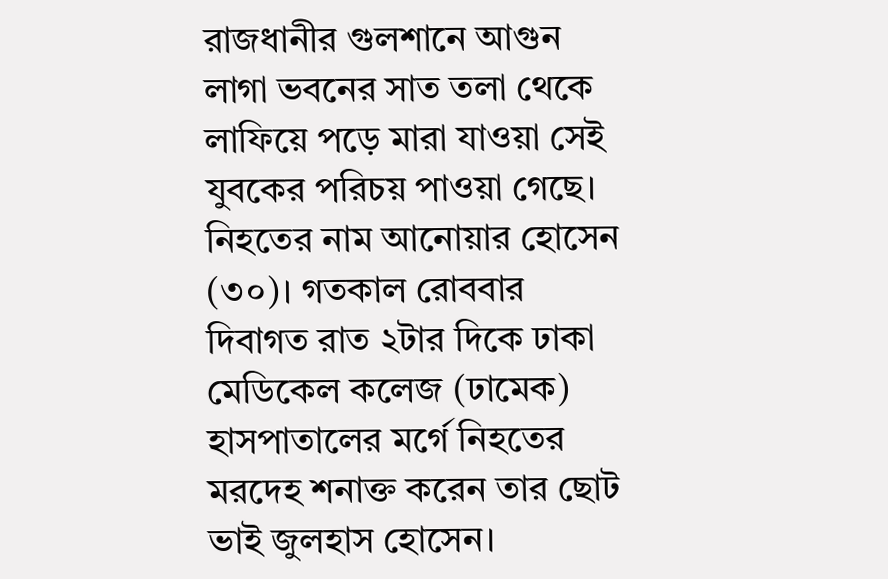রাজধানীর গুলশানে আগুন লাগা ভবনের সাত তলা থেকে লাফিয়ে পড়ে মারা যাওয়া সেই যুবকের পরিচয় পাওয়া গেছে। নিহতের নাম আনোয়ার হোসেন (৩০)। গতকাল রোববার দিবাগত রাত ২টার দিকে ঢাকা মেডিকেল কলেজ (ঢামেক) হাসপাতালের মর্গে নিহতের মরদেহ শনাক্ত করেন তার ছোট ভাই জুলহাস হোসেন।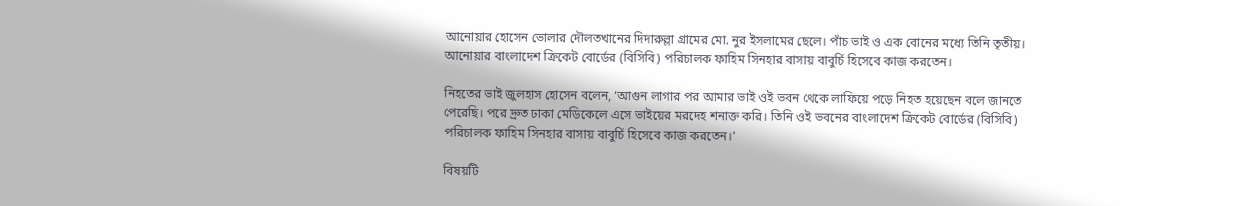আনোয়ার হোসেন ভোলার দৌলতখানের দিদারুল্লা গ্রামের মো. নুর ইসলামের ছেলে। পাঁচ ভাই ও এক বোনের মধ্যে তিনি তৃতীয়। আনোয়ার বাংলাদেশ ক্রিকেট বোর্ডের (বিসিবি) পরিচালক ফাহিম সিনহার বাসায় বাবুর্চি হিসেবে কাজ করতেন।

নিহতের ভাই জুলহাস হোসেন বলেন, ‘আগুন লাগার পর আমার ভাই ওই ভবন থেকে লাফিয়ে পড়ে নিহত হয়েছেন বলে জানতে পেরেছি। পরে দ্রুত ঢাকা মেডিকেলে এসে ভাইয়ের মরদেহ শনাক্ত করি। তিনি ওই ভবনের বাংলাদেশ ক্রিকেট বোর্ডের (বিসিবি) পরিচালক ফাহিম সিনহার বাসায় বাবুর্চি হিসেবে কাজ করতেন।’

বিষয়টি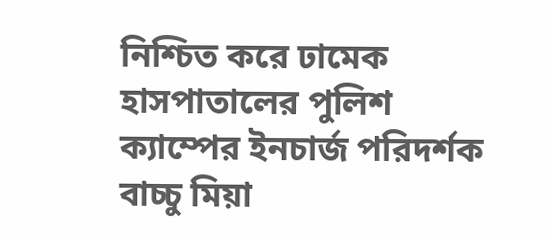নিশ্চিত করে ঢামেক হাসপাতালের পুলিশ ক্যাম্পের ইনচার্জ পরিদর্শক বাচ্চু মিয়া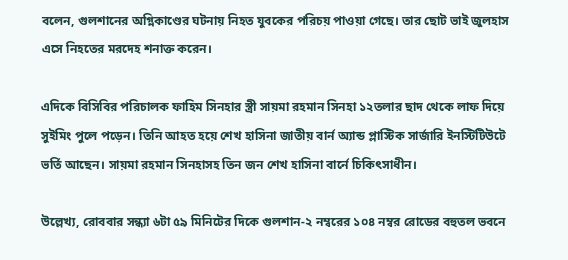বলেন, গুলশানের অগ্নিকাণ্ডের ঘটনায় নিহত যুবকের পরিচয় পাওয়া গেছে। তার ছোট ভাই জুলহাস এসে নিহতের মরদেহ শনাক্ত করেন।

এদিকে বিসিবির পরিচালক ফাহিম সিনহার স্ত্রী সায়মা রহমান সিনহা ১২তলার ছাদ থেকে লাফ দিয়ে সুইমিং পুলে পড়েন। তিনি আহত হয়ে শেখ হাসিনা জাতীয় বার্ন অ্যান্ড প্লাস্টিক সার্জারি ইনস্টিটিউটে ভর্তি আছেন। সায়মা রহমান সিনহাসহ তিন জন শেখ হাসিনা বার্নে চিকিৎসাধীন।

উল্লেখ্য, রোববার সন্ধ্যা ৬টা ৫৯ মিনিটের দিকে গুলশান-২ নম্বরের ১০৪ নম্বর রোডের বহুতল ভবনে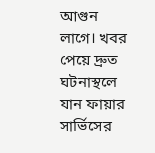আগুন লাগে। খবর পেয়ে দ্রুত ঘটনাস্থলে যান ফায়ার সার্ভিসের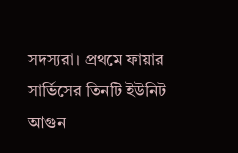সদস্যরা। প্রথমে ফায়ার সার্ভিসের তিনটি ইউনিট আগুন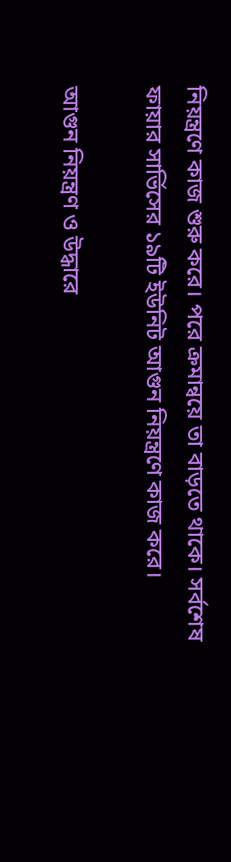নিয়ন্ত্রণে কাজ শুরু করে। পরে ক্রমান্বয়ে তা বাড়তে থাকে। সর্বশেষ ফায়ার সার্ভিসের ১৯টি ইউনিট আগুন নিয়ন্ত্রণে কাজ করে।

আগুন নিয়ন্ত্রণ ও উদ্ধারে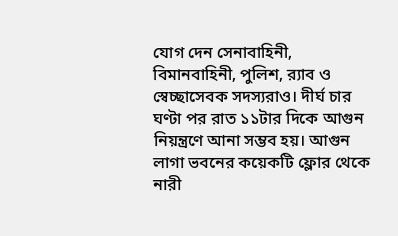যোগ দেন সেনাবাহিনী, বিমানবাহিনী, পুলিশ, র‍্যাব ও স্বেচ্ছাসেবক সদস্যরাও। দীর্ঘ চার ঘণ্টা পর রাত ১১টার দিকে আগুন নিয়ন্ত্রণে আনা সম্ভব হয়। আগুন লাগা ভবনের কয়েকটি ফ্লোর থেকে নারী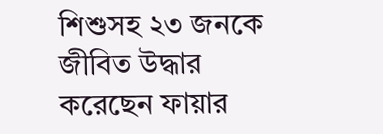শিশুসহ ২৩ জনকে জীবিত উদ্ধার করেছেন ফায়ার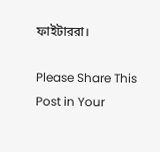ফাইটাররা।

Please Share This Post in Your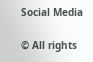Social Media

© All rights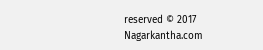reserved © 2017 Nagarkantha.com